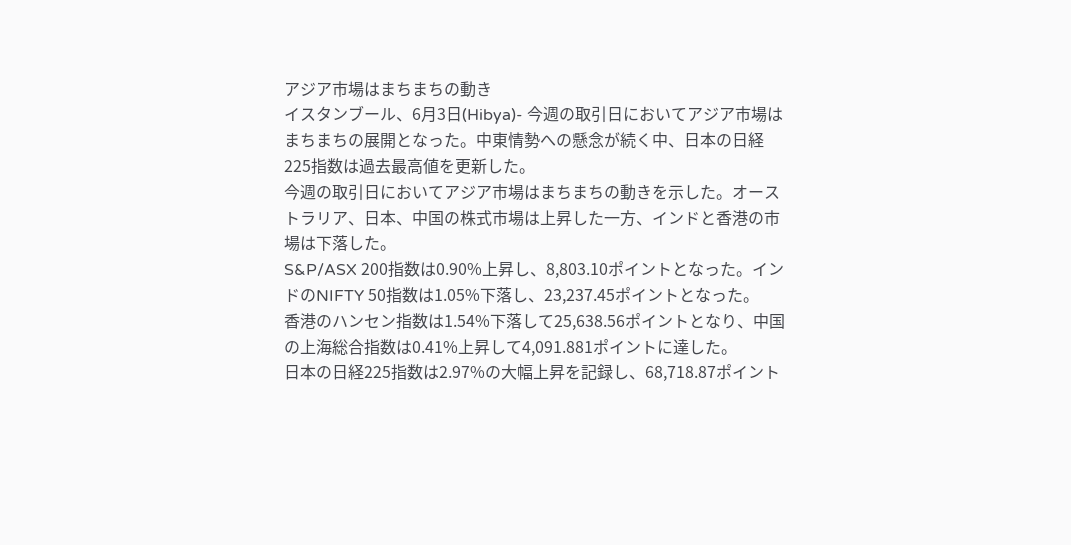アジア市場はまちまちの動き
イスタンブール、6月3日(Hibya)- 今週の取引日においてアジア市場はまちまちの展開となった。中東情勢への懸念が続く中、日本の日経225指数は過去最高値を更新した。
今週の取引日においてアジア市場はまちまちの動きを示した。オーストラリア、日本、中国の株式市場は上昇した一方、インドと香港の市場は下落した。
S&P/ASX 200指数は0.90%上昇し、8,803.10ポイントとなった。インドのNIFTY 50指数は1.05%下落し、23,237.45ポイントとなった。
香港のハンセン指数は1.54%下落して25,638.56ポイントとなり、中国の上海総合指数は0.41%上昇して4,091.881ポイントに達した。
日本の日経225指数は2.97%の大幅上昇を記録し、68,718.87ポイント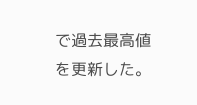で過去最高値を更新した。